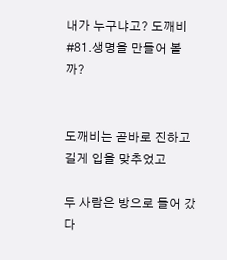내가 누구냐고? 도깨비
#81.생명을 만들어 볼까?


도깨비는 곧바로 진하고 길게 입을 맞추었고

두 사람은 방으로 들어 갔다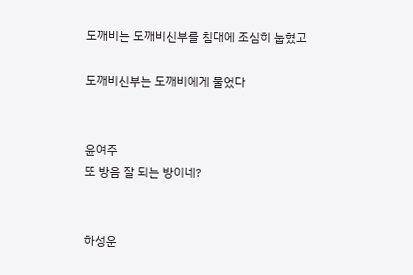도깨비는 도깨비신부를 침대에 조심히 눕혔고

도깨비신부는 도깨비에게 물었다


윤여주
또 방음 잘 되는 방이네?


하성운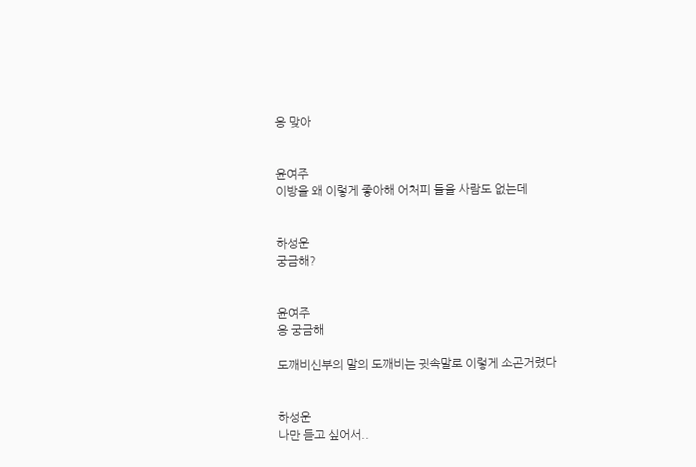응 맞아


윤여주
이방을 왜 이렇게 좋아해 어처피 들을 사람도 없는데


하성운
궁금해?


윤여주
응 궁금해

도깨비신부의 말의 도깨비는 귓속말로 이렇게 소곤거렸다


하성운
나만 듣고 싶어서..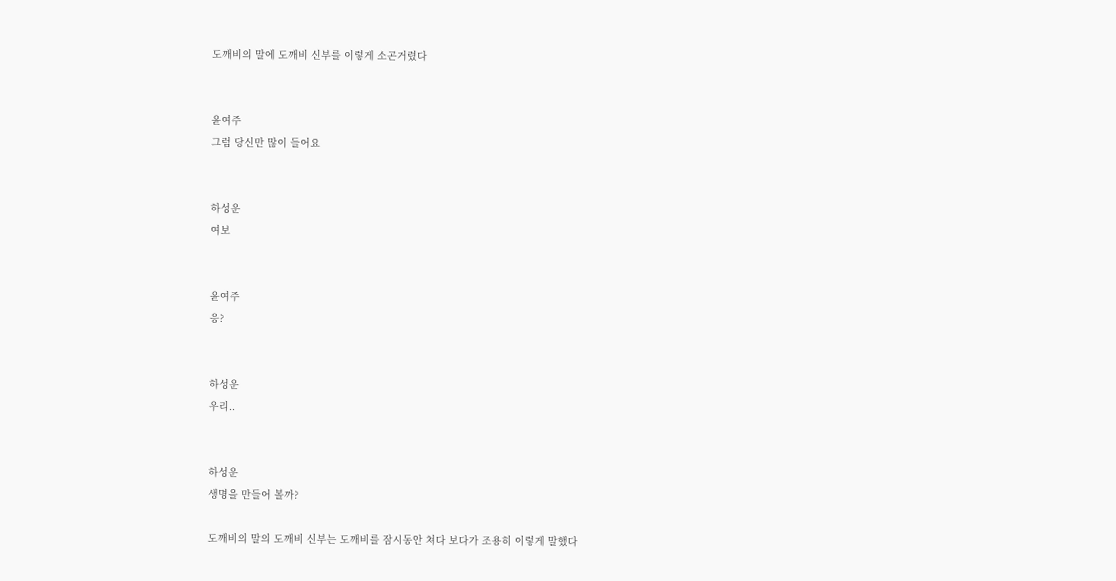도깨비의 말에 도깨비 신부를 이렇게 소곤거렸다


윤여주
그럼 당신만 많이 들어요


하성운
여보


윤여주
응?


하성운
우리..


하성운
생명을 만들어 볼까?

도깨비의 말의 도깨비 신부는 도깨비를 잠시동안 쳐다 보다가 조용히 이렇게 말했다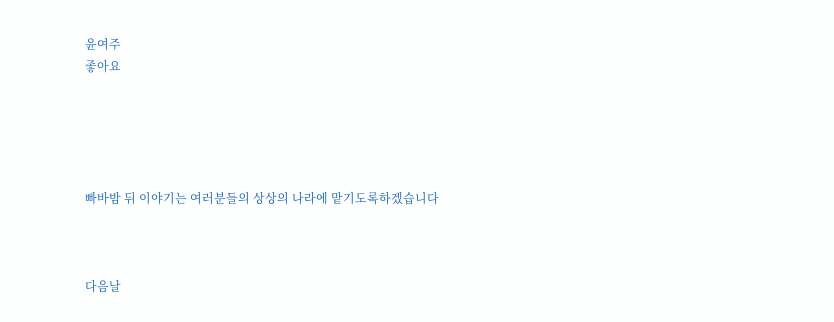윤여주
좋아요





빠바밤 뒤 이야기는 여러분들의 상상의 나라에 맡기도록하겠습니다



다음날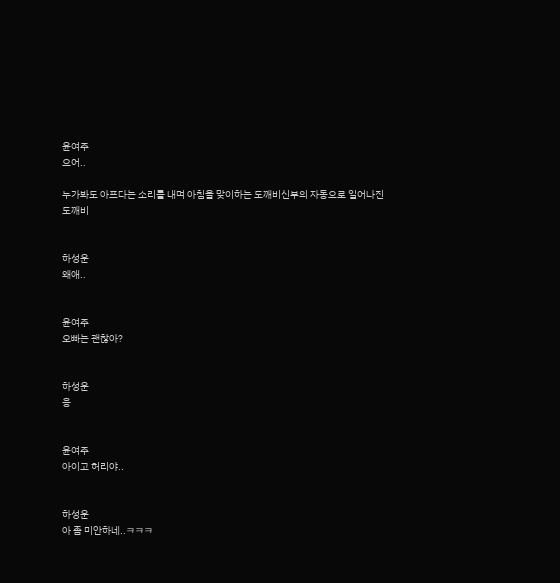윤여주
으어..

누가봐도 아프다는 소리를 내며 아침을 맞이하는 도깨비신부의 자동으로 일어나진 도깨비


하성운
왜애..


윤여주
오빠는 괜찮아?


하성운
응


윤여주
아이고 허리야..


하성운
아 좀 미안하네..ㅋㅋㅋ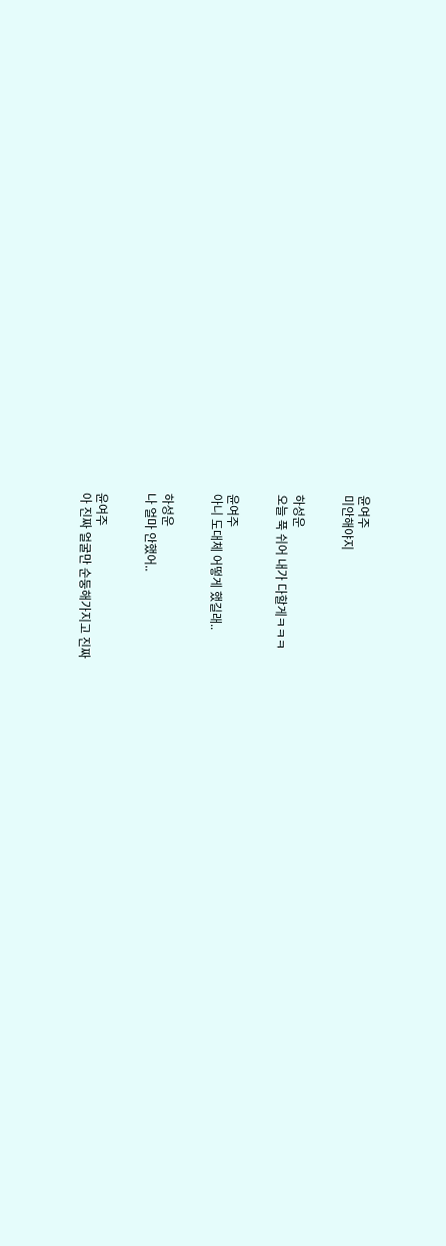윤여주
미안해야지


하성운
오늘 푹 쉬어 내가 다할게ㅋㅋㅋ


윤여주
아니 도대체 어떻게 했길래..


하성운
나 얼마 안했어..


윤여주
아 진짜 얼굴만 순둥해가지고 진짜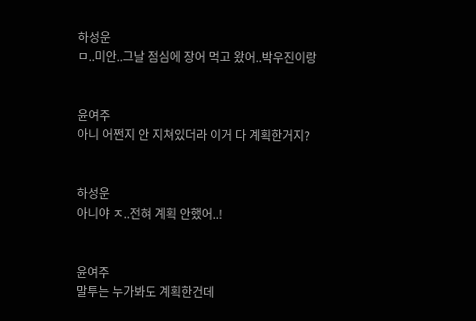하성운
ㅁ..미안..그날 점심에 장어 먹고 왔어..박우진이랑


윤여주
아니 어쩐지 안 지쳐있더라 이거 다 계획한거지?


하성운
아니야 ㅈ..전혀 계획 안했어..!


윤여주
말투는 누가봐도 계획한건데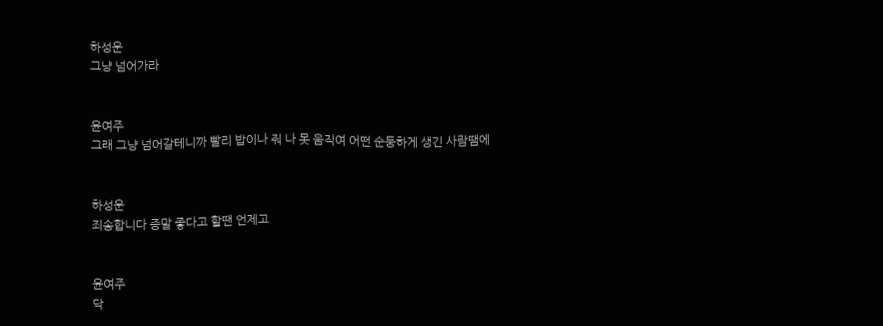하성운
그냥 넘어가라


윤여주
그래 그냥 넘어갈테니까 빨리 밥이나 줘 나 못 움직여 어떤 순둥하게 생긴 사람땜에


하성운
죄송합니다 증말 좋다고 할땐 언제고


윤여주
닥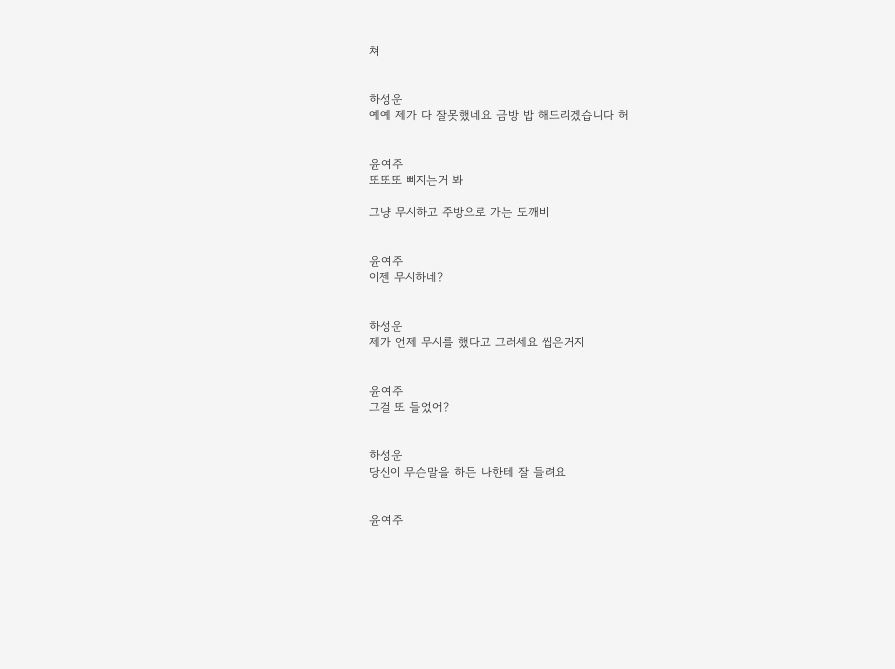쳐


하성운
예예 제가 다 잘못했네요 금방 밥 해드리겠습니다 허


윤여주
또또또 삐지는거 봐

그냥 무시하고 주방으로 가는 도깨비


윤여주
이젠 무시하네?


하성운
제가 언제 무시를 했다고 그러세요 씹은거지


윤여주
그걸 또 들었어?


하성운
당신이 무슨말을 하든 나한테 잘 들려요


윤여주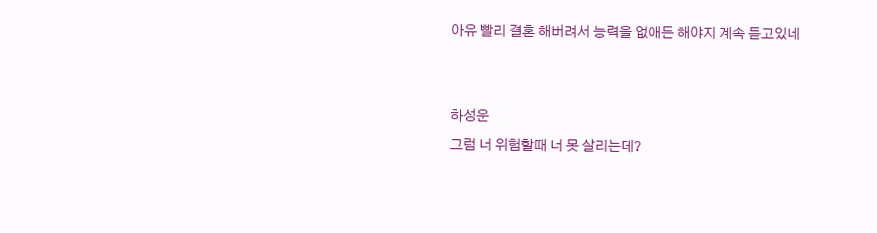아유 빨리 결혼 해버려서 능력을 없애든 해야지 계속 듣고있네


하성운
그럼 너 위험할때 너 못 살리는데?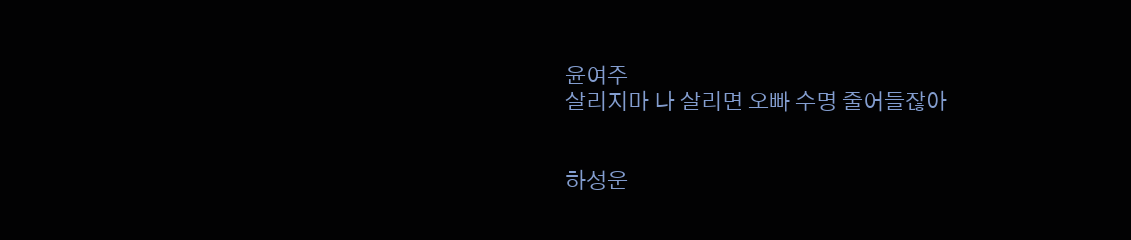윤여주
살리지마 나 살리면 오빠 수명 줄어들잖아


하성운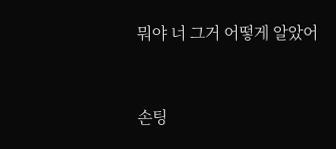뭐야 너 그거 어떻게 알았어


손팅